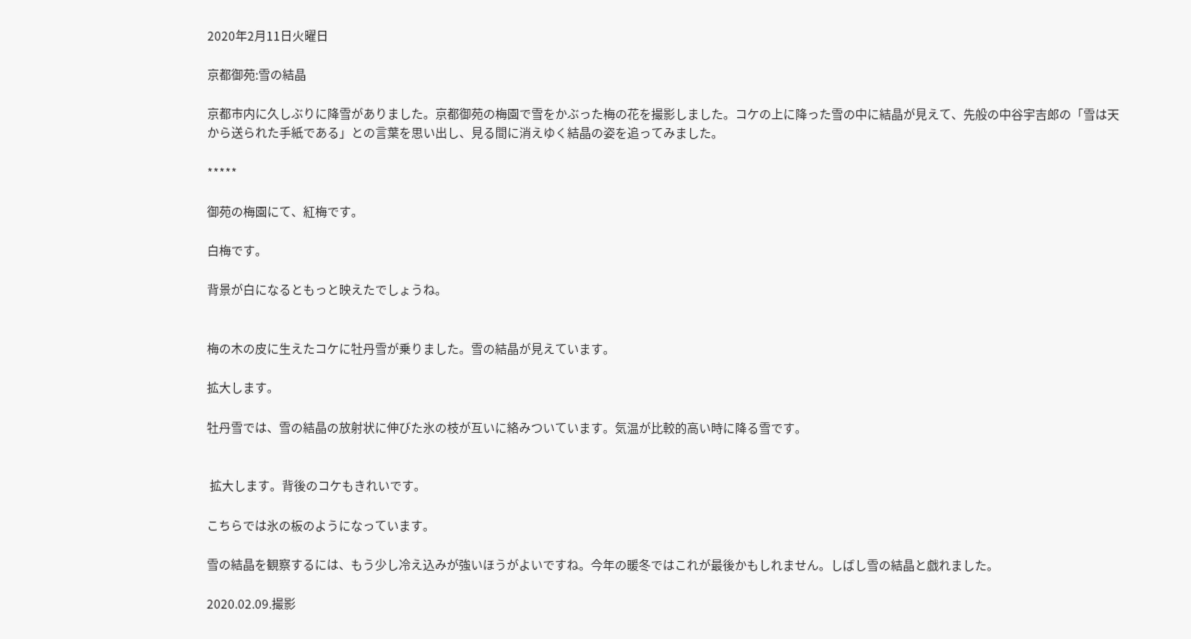2020年2月11日火曜日

京都御苑:雪の結晶

京都市内に久しぶりに降雪がありました。京都御苑の梅園で雪をかぶった梅の花を撮影しました。コケの上に降った雪の中に結晶が見えて、先般の中谷宇吉郎の「雪は天から送られた手紙である」との言葉を思い出し、見る間に消えゆく結晶の姿を追ってみました。

*****

御苑の梅園にて、紅梅です。

白梅です。

背景が白になるともっと映えたでしょうね。


梅の木の皮に生えたコケに牡丹雪が乗りました。雪の結晶が見えています。

拡大します。

牡丹雪では、雪の結晶の放射状に伸びた氷の枝が互いに絡みついています。気温が比較的高い時に降る雪です。


 拡大します。背後のコケもきれいです。

こちらでは氷の板のようになっています。

雪の結晶を観察するには、もう少し冷え込みが強いほうがよいですね。今年の暖冬ではこれが最後かもしれません。しばし雪の結晶と戯れました。

2020.02.09.撮影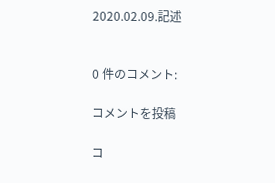2020.02.09.記述


0 件のコメント:

コメントを投稿

コ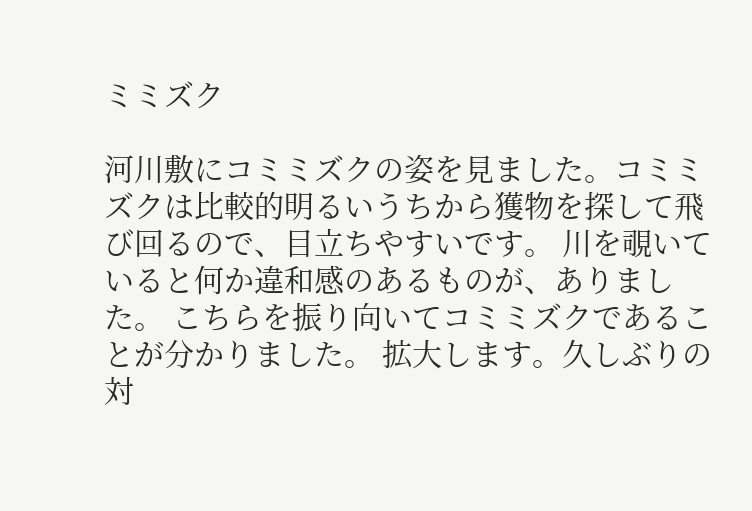ミミズク

河川敷にコミミズクの姿を見ました。コミミズクは比較的明るいうちから獲物を探して飛び回るので、目立ちやすいです。 川を覗いていると何か違和感のあるものが、ありました。 こちらを振り向いてコミミズクであることが分かりました。 拡大します。久しぶりの対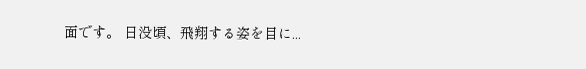面です。 日没頃、飛翔する姿を目に...